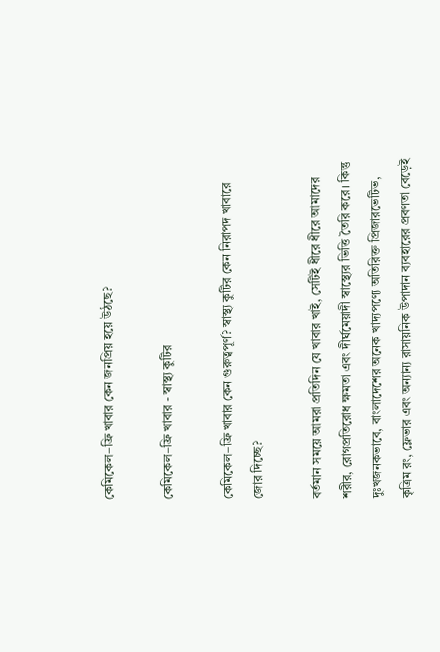কেমিকেল–ফ্রি খাবার কেন জনপ্রিয় হয়ে উঠছে?

কেমিকেল–ফ্রি খাবার - স্বাস্থ্য কুটির

কেমিকেল–ফ্রি খাবার কেন গুরুত্বপূর্ণ? স্বাস্থ্য কুটির কেন নিরাপদ খাবারে জোর দিচ্ছে?

বর্তমান সময়ে আমরা প্রতিদিন যে খাবার খাই, সেটিই ধীরে ধীরে আমাদের শরীর, রোগপ্রতিরোধ ক্ষমতা এবং দীর্ঘমেয়াদী স্বাস্থ্যের ভিত্তি তৈরি করে। কিন্তু দুঃখজনকভাবে, বাংলাদেশের অনেক খাদ্যপণ্যে অতিরিক্ত প্রিজারভেটিভ, কৃত্রিম রং, ফ্লেভার এবং অন্যান্য রাসায়নিক উপাদান ব্যবহারের প্রবণতা বেড়েই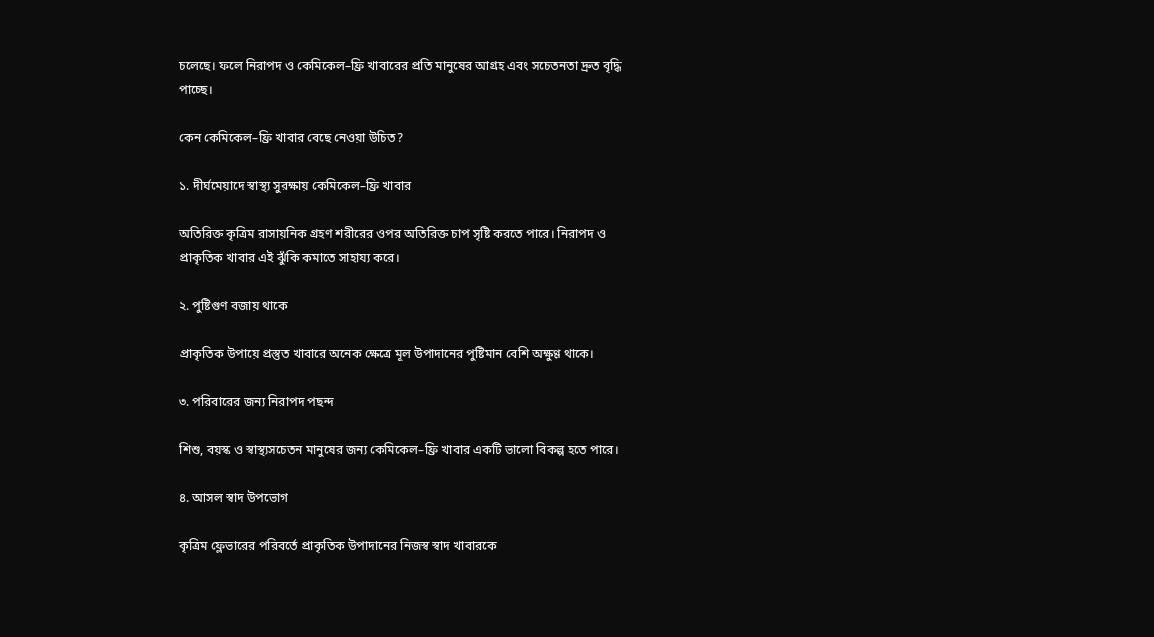চলেছে। ফলে নিরাপদ ও কেমিকেল–ফ্রি খাবারের প্রতি মানুষের আগ্রহ এবং সচেতনতা দ্রুত বৃদ্ধি পাচ্ছে।

কেন কেমিকেল–ফ্রি খাবার বেছে নেওয়া উচিত?

১. দীর্ঘমেয়াদে স্বাস্থ্য সুরক্ষায় কেমিকেল–ফ্রি খাবার

অতিরিক্ত কৃত্রিম রাসায়নিক গ্রহণ শরীরের ওপর অতিরিক্ত চাপ সৃষ্টি করতে পারে। নিরাপদ ও প্রাকৃতিক খাবার এই ঝুঁকি কমাতে সাহায্য করে।

২. পুষ্টিগুণ বজায় থাকে

প্রাকৃতিক উপায়ে প্রস্তুত খাবারে অনেক ক্ষেত্রে মূল উপাদানের পুষ্টিমান বেশি অক্ষুণ্ণ থাকে।

৩. পরিবারের জন্য নিরাপদ পছন্দ

শিশু, বয়স্ক ও স্বাস্থ্যসচেতন মানুষের জন্য কেমিকেল–ফ্রি খাবার একটি ভালো বিকল্প হতে পারে।

৪. আসল স্বাদ উপভোগ

কৃত্রিম ফ্লেভারের পরিবর্তে প্রাকৃতিক উপাদানের নিজস্ব স্বাদ খাবারকে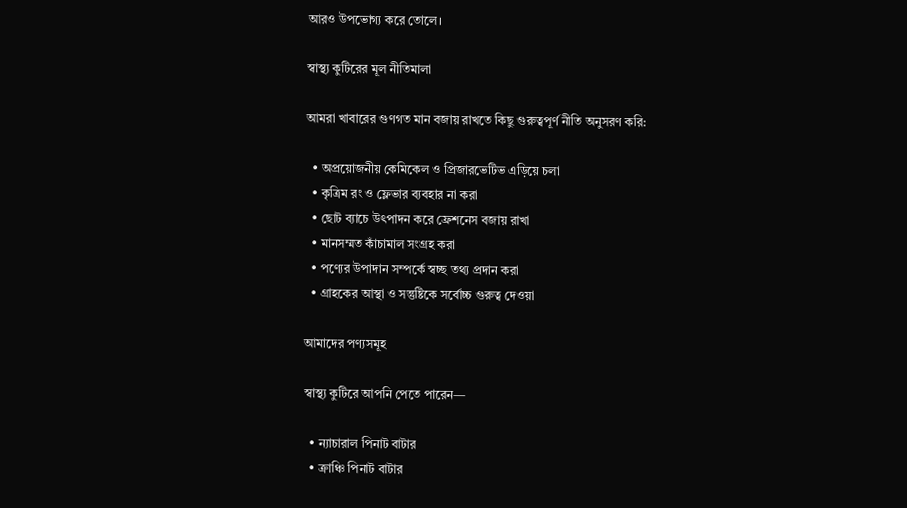আরও উপভোগ্য করে তোলে।

স্বাস্থ্য কুটিরের মূল নীতিমালা

আমরা খাবারের গুণগত মান বজায় রাখতে কিছু গুরুত্বপূর্ণ নীতি অনুসরণ করি:

  • অপ্রয়োজনীয় কেমিকেল ও প্রিজারভেটিভ এড়িয়ে চলা
  • কৃত্রিম রং ও ফ্লেভার ব্যবহার না করা
  • ছোট ব্যাচে উৎপাদন করে ফ্রেশনেস বজায় রাখা
  • মানসম্মত কাঁচামাল সংগ্রহ করা
  • পণ্যের উপাদান সম্পর্কে স্বচ্ছ তথ্য প্রদান করা
  • গ্রাহকের আস্থা ও সন্তুষ্টিকে সর্বোচ্চ গুরুত্ব দেওয়া

আমাদের পণ্যসমূহ

স্বাস্থ্য কুটিরে আপনি পেতে পারেন—

  • ন্যাচারাল পিনাট বাটার
  • ক্রাঞ্চি পিনাট বাটার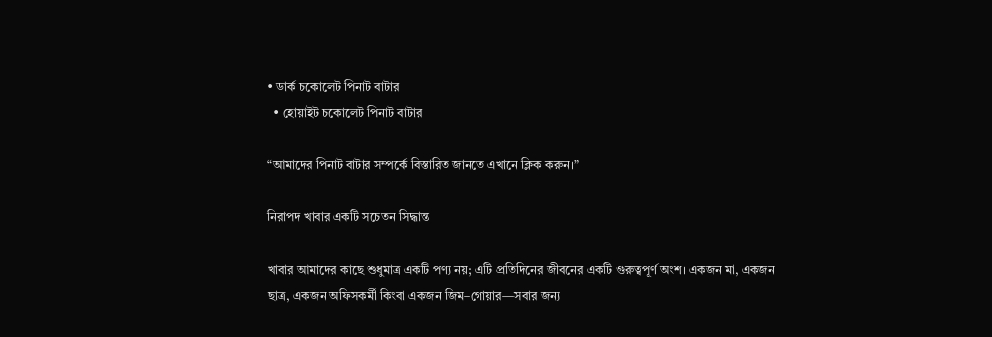• ডার্ক চকোলেট পিনাট বাটার
  • হোয়াইট চকোলেট পিনাট বাটার

“আমাদের পিনাট বাটার সম্পর্কে বিস্তারিত জানতে এখানে ক্লিক করুন।”

নিরাপদ খাবার একটি সচেতন সিদ্ধান্ত

খাবার আমাদের কাছে শুধুমাত্র একটি পণ্য নয়; এটি প্রতিদিনের জীবনের একটি গুরুত্বপূর্ণ অংশ। একজন মা, একজন ছাত্র, একজন অফিসকর্মী কিংবা একজন জিম–গোয়ার—সবার জন্য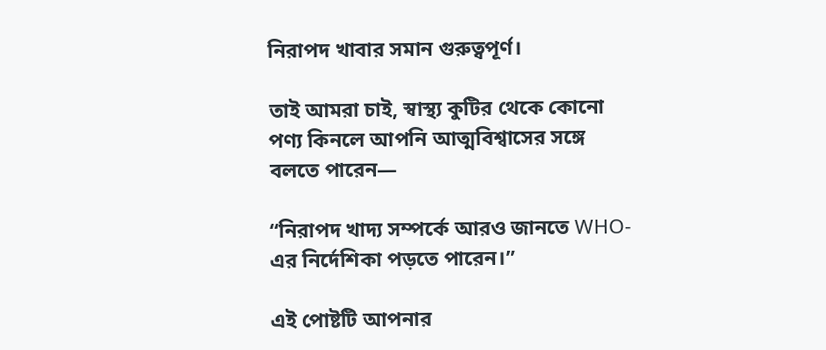নিরাপদ খাবার সমান গুরুত্বপূর্ণ।

তাই আমরা চাই, স্বাস্থ্য কুটির থেকে কোনো পণ্য কিনলে আপনি আত্মবিশ্বাসের সঙ্গে বলতে পারেন—

“নিরাপদ খাদ্য সম্পর্কে আরও জানতে WHO-এর নির্দেশিকা পড়তে পারেন।”

এই পোষ্টটি আপনার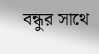বন্ধুর সাথে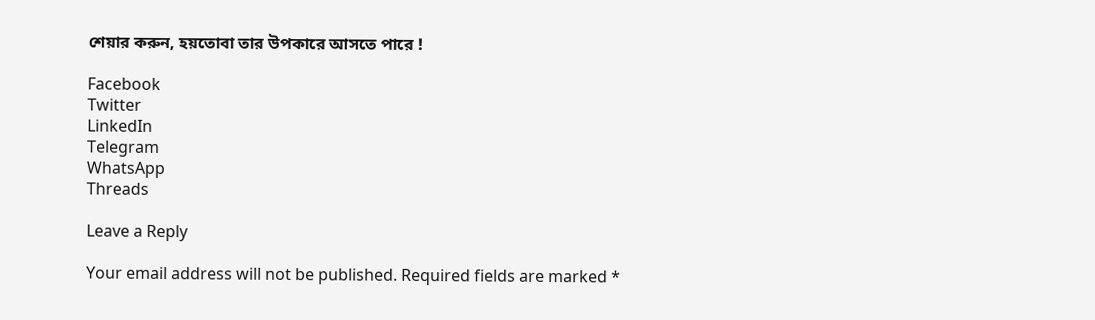শেয়ার করুন, হয়তোবা তার উপকারে আসতে পারে !

Facebook
Twitter
LinkedIn
Telegram
WhatsApp
Threads

Leave a Reply

Your email address will not be published. Required fields are marked *